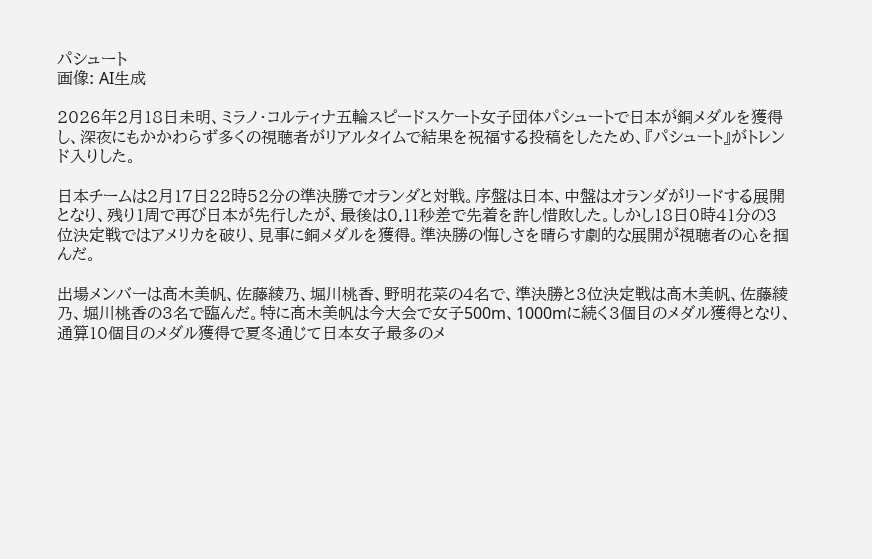パシュート
画像: AI生成

2026年2月18日未明、ミラノ・コルティナ五輪スピードスケート女子団体パシュートで日本が銅メダルを獲得し、深夜にもかかわらず多くの視聴者がリアルタイムで結果を祝福する投稿をしたため、『パシュート』がトレンド入りした。

日本チームは2月17日22時52分の準決勝でオランダと対戦。序盤は日本、中盤はオランダがリードする展開となり、残り1周で再び日本が先行したが、最後は0.11秒差で先着を許し惜敗した。しかし18日0時41分の3位決定戦ではアメリカを破り、見事に銅メダルを獲得。準決勝の悔しさを晴らす劇的な展開が視聴者の心を掴んだ。

出場メンバーは髙木美帆、佐藤綾乃、堀川桃香、野明花菜の4名で、準決勝と3位決定戦は髙木美帆、佐藤綾乃、堀川桃香の3名で臨んだ。特に髙木美帆は今大会で女子500m、1000mに続く3個目のメダル獲得となり、通算10個目のメダル獲得で夏冬通じて日本女子最多のメ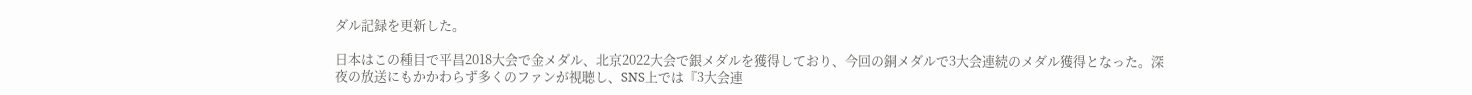ダル記録を更新した。

日本はこの種目で平昌2018大会で金メダル、北京2022大会で銀メダルを獲得しており、今回の銅メダルで3大会連続のメダル獲得となった。深夜の放送にもかかわらず多くのファンが視聴し、SNS上では『3大会連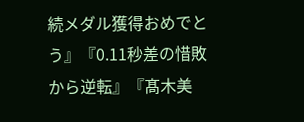続メダル獲得おめでとう』『0.11秒差の惜敗から逆転』『髙木美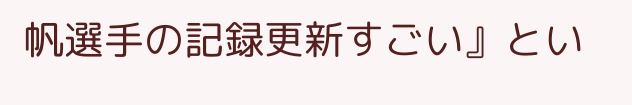帆選手の記録更新すごい』とい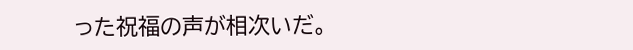った祝福の声が相次いだ。